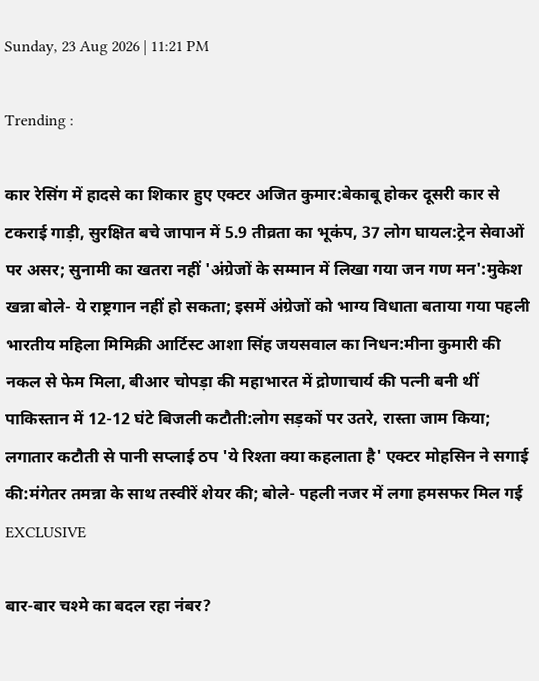Sunday, 23 Aug 2026 | 11:21 PM

Trending :

कार रेसिंग में हादसे का शिकार हुए एक्टर अजित कुमार:बेकाबू होकर दूसरी कार से टकराई गाड़ी, सुरक्षित बचे जापान में 5.9 तीव्रता का भूकंप, 37 लोग घायल:ट्रेन सेवाओं पर असर; सुनामी का खतरा नहीं 'अंग्रेजों के सम्मान में लिखा गया जन गण मन':मुकेश खन्ना बोले- ये राष्ट्रगान नहीं हो सकता; इसमें अंग्रेजों को भाग्य विधाता बताया गया पहली भारतीय महिला मिमिक्री आर्टिस्ट आशा सिंह जयसवाल का निधन:मीना कुमारी की नकल से फेम मिला, बीआर चोपड़ा की महाभारत में द्रोणाचार्य की पत्नी बनी थीं पाकिस्तान में 12-12 घंटे बिजली कटौती:लोग सड़कों पर उतरे, रास्ता जाम किया; लगातार कटौती से पानी सप्लाई ठप 'ये रिश्ता क्या कहलाता है' एक्टर मोहसिन ने सगाई की:मंगेतर तमन्ना के साथ तस्वीरें शेयर की; बोले- पहली नजर में लगा हमसफर मिल गई
EXCLUSIVE

बार-बार चश्मे का बदल रहा नंबर?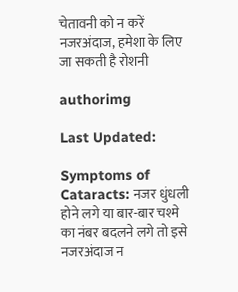चेतावनी को न करें नजरअंदाज, हमेशा के लिए जा सकती है रोशनी

authorimg

Last Updated:

Symptoms of Cataracts: नजर धुंधली होने लगे या बार-बार चश्मे का नंबर बदलने लगे तो इसे नजरअंदाज न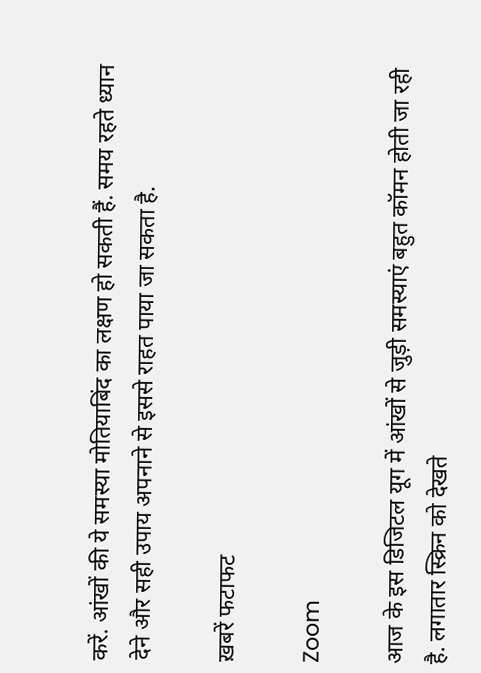करें. आंखों की ये समस्या मोतियाबिंद का लक्षण हो सकती हैं. समय रहते ध्यान देने और सही उपाय अपनाने से इससे राहत पाया जा सकता है.

ख़बरें फटाफट

Zoom

आज के इस डिजिटल यूग में आंखों से जुड़ी समस्याएं बहुत कॉमन होती जा रही है. लगातार स्क्रिन को देखते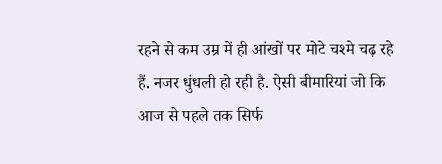रहने से कम उम्र में ही आंखों पर मोटे चश्मे चढ़ रहे हैं. नजर धुंधली हो रही है. ऐसी बीमारियां जो कि आज से पहले तक सिर्फ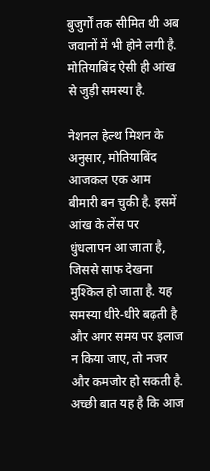बुजुर्गों तक सीमित थी अब जवानों में भी होने लगी है. मोतियाबिंद ऐसी ही आंख से जुड़ी समस्या है.

नेशनल हेल्थ मिशन के अनुसार, मोतियाबिंद आजकल एक आम बीमारी बन चुकी है. इसमें आंख के लेंस पर धुंधलापन आ जाता है, जिससे साफ देखना मुश्किल हो जाता है. यह समस्या धीरे-धीरे बढ़ती है और अगर समय पर इलाज न किया जाए, तो नजर और कमजोर हो सकती है. अच्छी बात यह है कि आज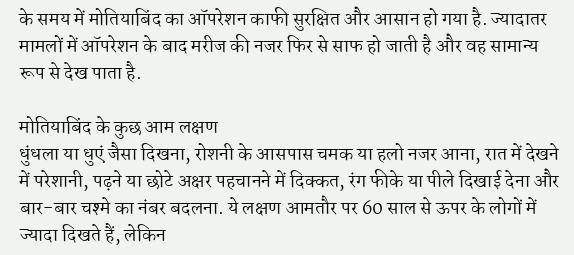के समय में मोतियाबिंद का ऑपरेशन काफी सुरक्षित और आसान हो गया है. ज्यादातर मामलों में ऑपरेशन के बाद मरीज की नजर फिर से साफ हो जाती है और वह सामान्य रूप से देख पाता है.

मोतियाबिंद के कुछ आम लक्षण
धुंधला या धुएं जैसा दिखना, रोशनी के आसपास चमक या हलो नजर आना, रात में देखने में परेशानी, पढ़ने या छोटे अक्षर पहचानने में दिक्कत, रंग फीके या पीले दिखाई देना और बार-बार चश्मे का नंबर बदलना. ये लक्षण आमतौर पर 60 साल से ऊपर के लोगों में ज्यादा दिखते हैं, लेकिन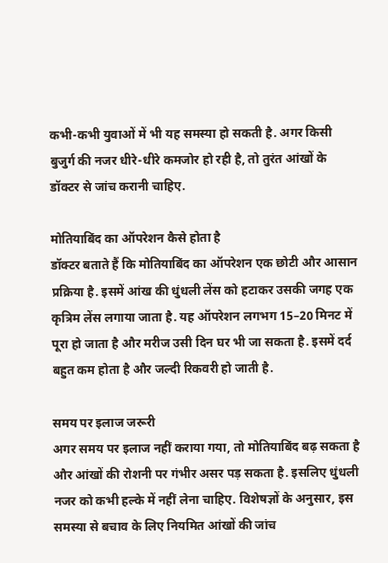कभी-कभी युवाओं में भी यह समस्या हो सकती है. अगर किसी बुजुर्ग की नजर धीरे-धीरे कमजोर हो रही है, तो तुरंत आंखों के डॉक्टर से जांच करानी चाहिए.

मोतियाबिंद का ऑपरेशन कैसे होता है
डॉक्टर बताते हैं कि मोतियाबिंद का ऑपरेशन एक छोटी और आसान प्रक्रिया है. इसमें आंख की धुंधली लेंस को हटाकर उसकी जगह एक कृत्रिम लेंस लगाया जाता है. यह ऑपरेशन लगभग 15–20 मिनट में पूरा हो जाता है और मरीज उसी दिन घर भी जा सकता है. इसमें दर्द बहुत कम होता है और जल्दी रिकवरी हो जाती है.

समय पर इलाज जरूरी
अगर समय पर इलाज नहीं कराया गया, तो मोतियाबिंद बढ़ सकता है और आंखों की रोशनी पर गंभीर असर पड़ सकता है. इसलिए धुंधली नजर को कभी हल्के में नहीं लेना चाहिए. विशेषज्ञों के अनुसार, इस समस्या से बचाव के लिए नियमित आंखों की जांच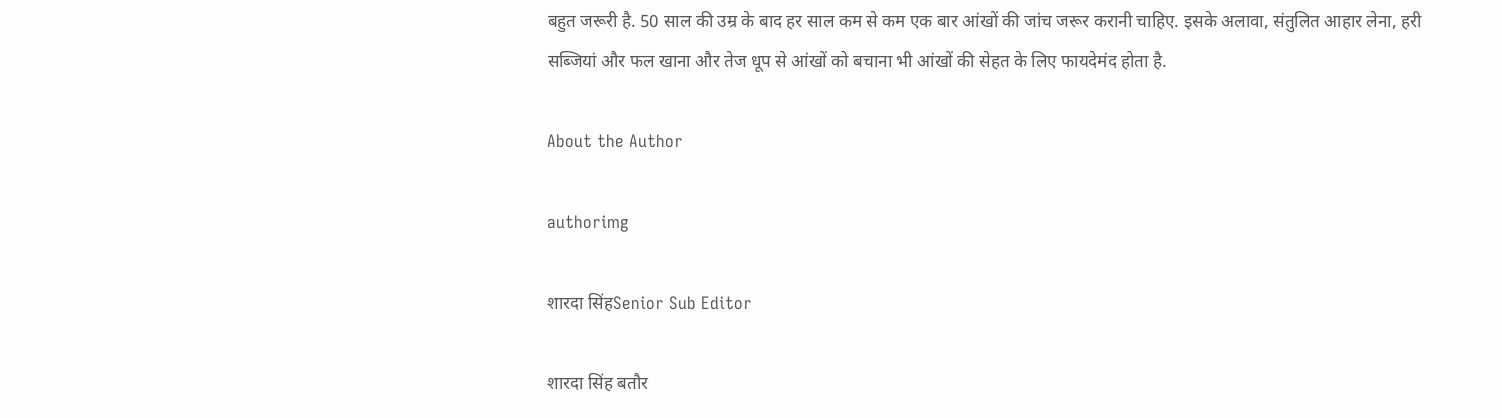बहुत जरूरी है. 50 साल की उम्र के बाद हर साल कम से कम एक बार आंखों की जांच जरूर करानी चाहिए. इसके अलावा, संतुलित आहार लेना, हरी सब्जियां और फल खाना और तेज धूप से आंखों को बचाना भी आंखों की सेहत के लिए फायदेमंद होता है.

About the Author

authorimg

शारदा सिंहSenior Sub Editor

शारदा सिंह बतौर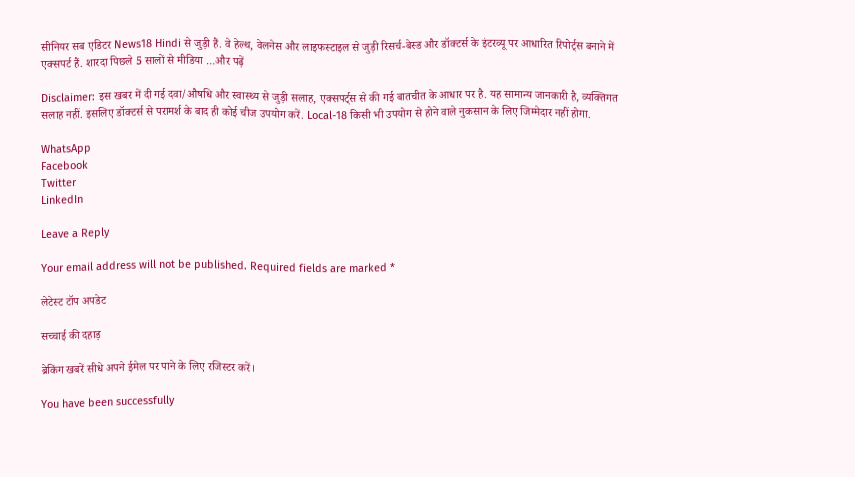सीनियर सब एडिटर News18 Hindi से जुड़ी हैं. वे हेल्थ, वेलनेस और लाइफस्टाइल से जुड़ी रिसर्च-बेस्ड और डॉक्टर्स के इंटरव्यू पर आधारित रिपोर्ट्स बनाने में एक्सपर्ट हैं. शारदा पिछले 5 सालों से मीडिया …और पढ़ें

Disclaimer: इस खबर में दी गई दवा/औषधि और स्वास्थ्य से जुड़ी सलाह, एक्सपर्ट्स से की गई बातचीत के आधार पर है. यह सामान्य जानकारी है, व्यक्तिगत सलाह नहीं. इसलिए डॉक्टर्स से परामर्श के बाद ही कोई चीज उपयोग करें. Local-18 किसी भी उपयोग से होने वाले नुकसान के लिए जिम्मेदार नहीं होगा.

WhatsApp
Facebook
Twitter
LinkedIn

Leave a Reply

Your email address will not be published. Required fields are marked *

लेटेस्ट टॉप अपडेट

सच्चाई की दहाड़

ब्रेकिंग खबरें सीधे अपने ईमेल पर पाने के लिए रजिस्टर करें।

You have been successfully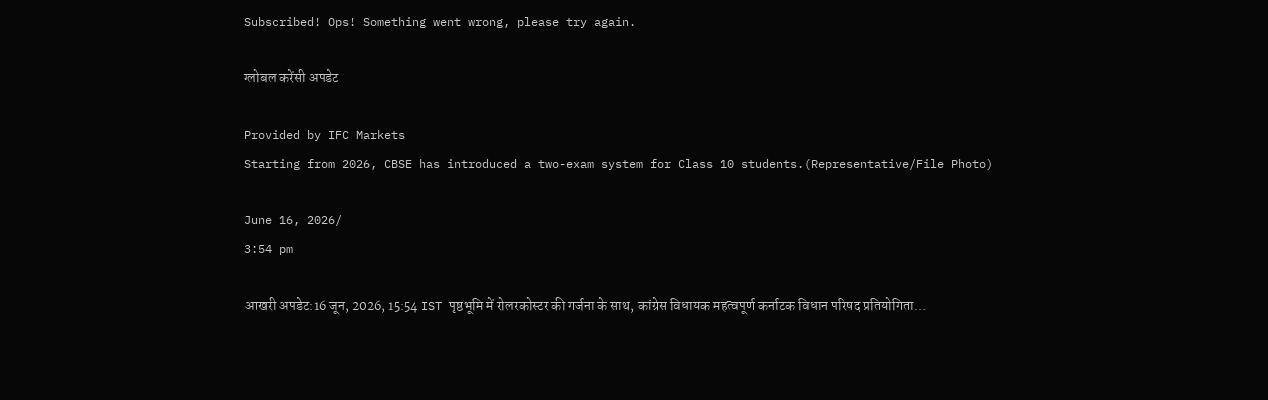Subscribed! Ops! Something went wrong, please try again.

ग्लोबल करेंसी अपडेट

Provided by IFC Markets
Starting from 2026, CBSE has introduced a two-exam system for Class 10 students.(Representative/File Photo)

June 16, 2026/
3:54 pm

आखरी अपडेट:16 जून, 2026, 15:54 IST पृष्ठभूमि में रोलरकोस्टर की गर्जना के साथ, कांग्रेस विधायक महत्वपूर्ण कर्नाटक विधान परिषद प्रतियोगिता...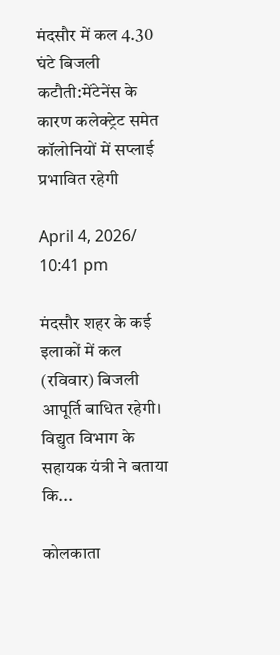मंदसौर में कल 4.30 घंटे बिजली कटौती:मेंटेनेंस के कारण कलेक्ट्रेट समेत कॉलोनियों में सप्लाई प्रभावित रहेगी

April 4, 2026/
10:41 pm

मंदसौर शहर के कई इलाकों में कल (रविवार) बिजली आपूर्ति बाधित रहेगी। विद्युत विभाग के सहायक यंत्री ने बताया कि...

कोलकाता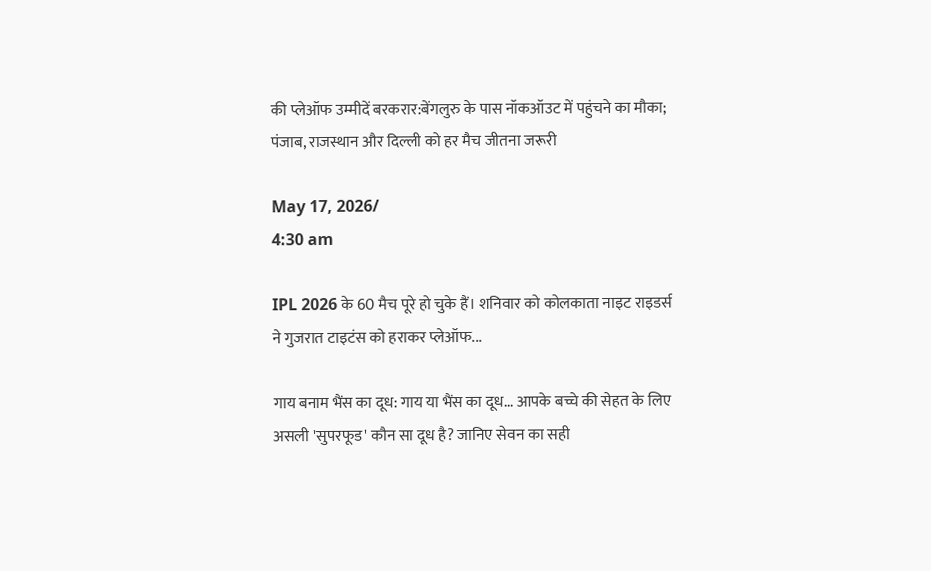की प्लेऑफ उम्मीदें बरकरार:बेंगलुरु के पास नॉकऑउट में पहुंचने का मौका; पंजाब, राजस्थान और दिल्ली को हर मैच जीतना जरूरी

May 17, 2026/
4:30 am

IPL 2026 के 60 मैच पूरे हो चुके हैं। शनिवार को कोलकाता नाइट राइडर्स ने गुजरात टाइटंस को हराकर प्लेऑफ...

गाय बनाम भैंस का दूध: गाय या भैंस का दूध... आपके बच्चे की सेहत के लिए असली 'सुपरफूड' कौन सा दूध है? जानिए सेवन का सही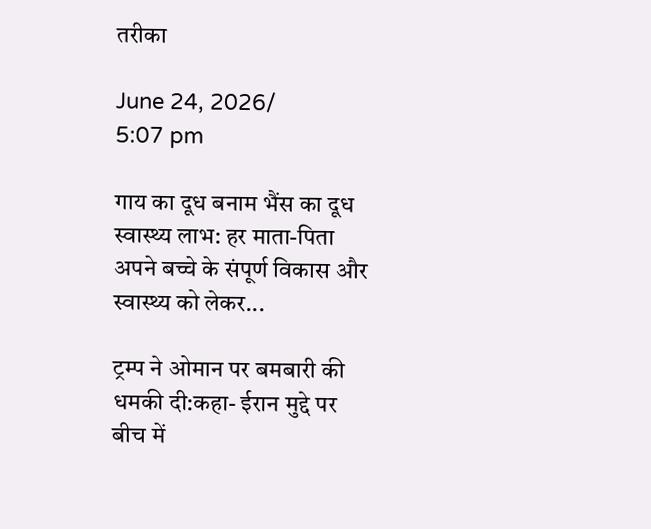तरीका

June 24, 2026/
5:07 pm

गाय का दूध बनाम भैंस का दूध स्वास्थ्य लाभ: हर माता-पिता अपने बच्चे के संपूर्ण विकास और स्वास्थ्य को लेकर...

ट्रम्प ने ओमान पर बमबारी की धमकी दी:कहा- ईरान मुद्दे पर बीच में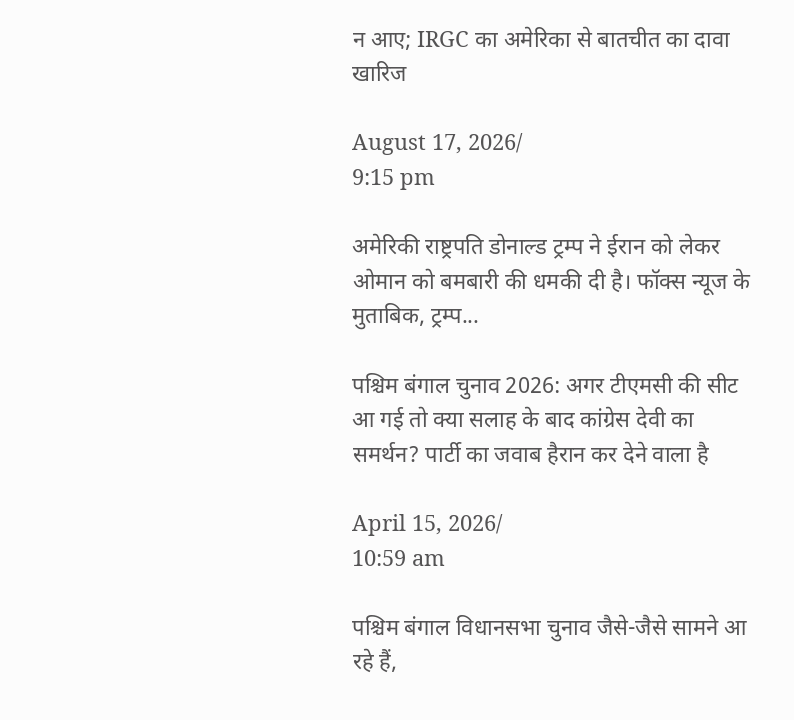न आए; IRGC का अमेरिका से बातचीत का दावा खारिज

August 17, 2026/
9:15 pm

अमेरिकी राष्ट्रपति डोनाल्ड ट्रम्प ने ईरान को लेकर ओमान को बमबारी की धमकी दी है। फॉक्स न्यूज के मुताबिक, ट्रम्प...

पश्चिम बंगाल चुनाव 2026: अगर टीएमसी की सीट आ गई तो क्या सलाह के बाद कांग्रेस देवी का समर्थन? पार्टी का जवाब हैरान कर देने वाला है

April 15, 2026/
10:59 am

पश्चिम बंगाल विधानसभा चुनाव जैसे-जैसे सामने आ रहे हैं,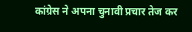कांग्रेस ने अपना चुनावी प्रचार तेज कर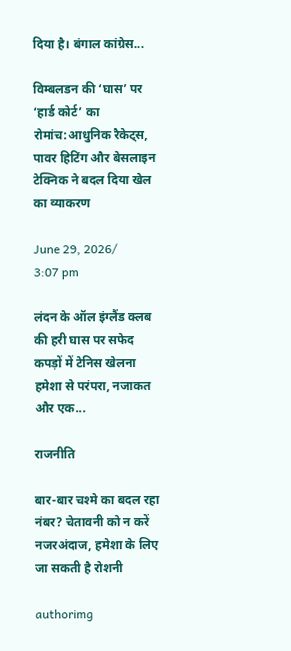दिया है। बंगाल कांग्रेस...

विम्बलडन की ‘घास’ पर ‘हार्ड कोर्ट’ का रोमांच:आधुनिक रैकेट्स, पावर हिटिंग और बेसलाइन टेक्निक ने बदल दिया खेल का व्याकरण

June 29, 2026/
3:07 pm

लंदन के ऑल इंग्लैंड क्लब की हरी घास पर सफेद कपड़ों में टेनिस खेलना हमेशा से परंपरा, नजाकत और एक...

राजनीति

बार-बार चश्मे का बदल रहा नंबर? चेतावनी को न करें नजरअंदाज, हमेशा के लिए जा सकती है रोशनी

authorimg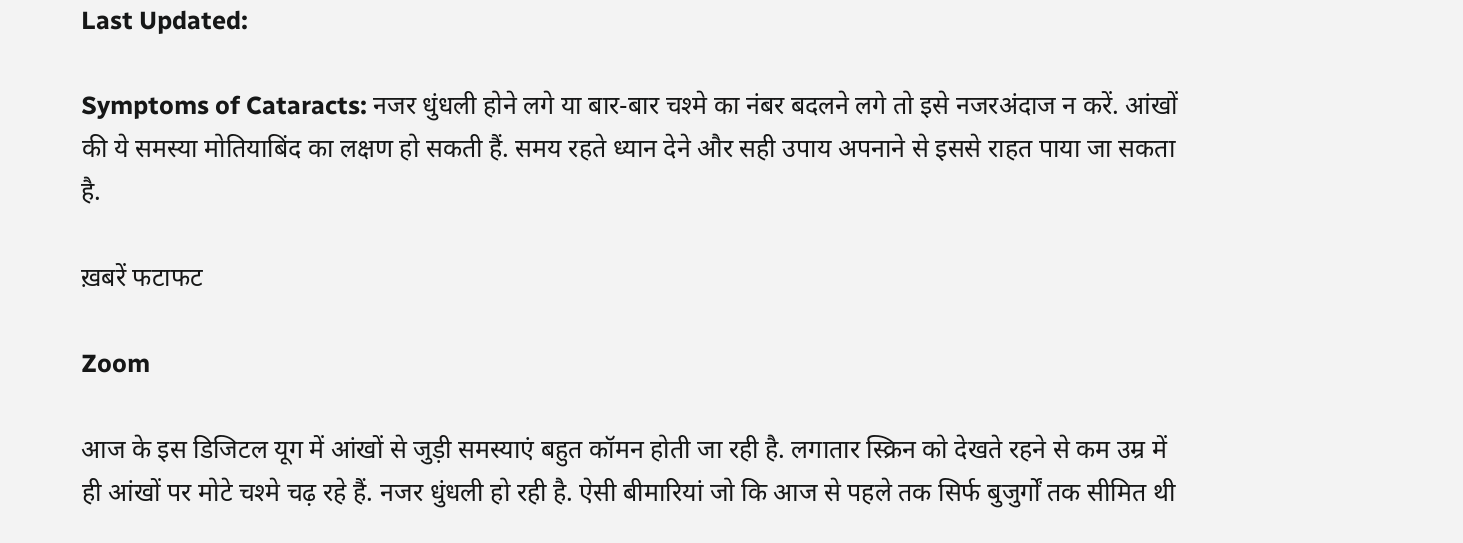Last Updated:

Symptoms of Cataracts: नजर धुंधली होने लगे या बार-बार चश्मे का नंबर बदलने लगे तो इसे नजरअंदाज न करें. आंखों की ये समस्या मोतियाबिंद का लक्षण हो सकती हैं. समय रहते ध्यान देने और सही उपाय अपनाने से इससे राहत पाया जा सकता है.

ख़बरें फटाफट

Zoom

आज के इस डिजिटल यूग में आंखों से जुड़ी समस्याएं बहुत कॉमन होती जा रही है. लगातार स्क्रिन को देखते रहने से कम उम्र में ही आंखों पर मोटे चश्मे चढ़ रहे हैं. नजर धुंधली हो रही है. ऐसी बीमारियां जो कि आज से पहले तक सिर्फ बुजुर्गों तक सीमित थी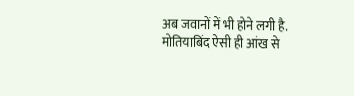अब जवानों में भी होने लगी है. मोतियाबिंद ऐसी ही आंख से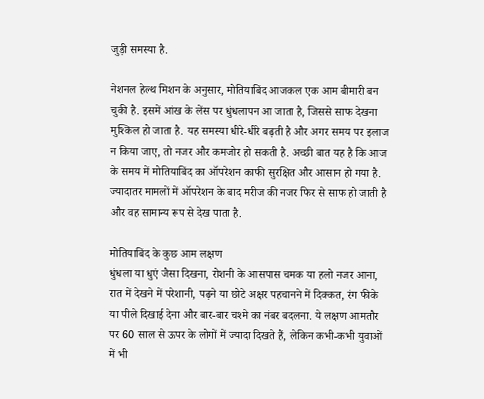जुड़ी समस्या है.

नेशनल हेल्थ मिशन के अनुसार, मोतियाबिंद आजकल एक आम बीमारी बन चुकी है. इसमें आंख के लेंस पर धुंधलापन आ जाता है, जिससे साफ देखना मुश्किल हो जाता है. यह समस्या धीरे-धीरे बढ़ती है और अगर समय पर इलाज न किया जाए, तो नजर और कमजोर हो सकती है. अच्छी बात यह है कि आज के समय में मोतियाबिंद का ऑपरेशन काफी सुरक्षित और आसान हो गया है. ज्यादातर मामलों में ऑपरेशन के बाद मरीज की नजर फिर से साफ हो जाती है और वह सामान्य रूप से देख पाता है.

मोतियाबिंद के कुछ आम लक्षण
धुंधला या धुएं जैसा दिखना, रोशनी के आसपास चमक या हलो नजर आना, रात में देखने में परेशानी, पढ़ने या छोटे अक्षर पहचानने में दिक्कत, रंग फीके या पीले दिखाई देना और बार-बार चश्मे का नंबर बदलना. ये लक्षण आमतौर पर 60 साल से ऊपर के लोगों में ज्यादा दिखते हैं, लेकिन कभी-कभी युवाओं में भी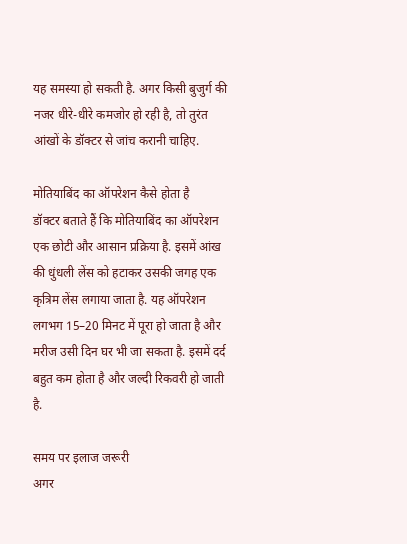यह समस्या हो सकती है. अगर किसी बुजुर्ग की नजर धीरे-धीरे कमजोर हो रही है, तो तुरंत आंखों के डॉक्टर से जांच करानी चाहिए.

मोतियाबिंद का ऑपरेशन कैसे होता है
डॉक्टर बताते हैं कि मोतियाबिंद का ऑपरेशन एक छोटी और आसान प्रक्रिया है. इसमें आंख की धुंधली लेंस को हटाकर उसकी जगह एक कृत्रिम लेंस लगाया जाता है. यह ऑपरेशन लगभग 15–20 मिनट में पूरा हो जाता है और मरीज उसी दिन घर भी जा सकता है. इसमें दर्द बहुत कम होता है और जल्दी रिकवरी हो जाती है.

समय पर इलाज जरूरी
अगर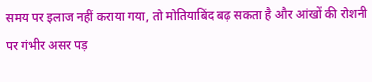समय पर इलाज नहीं कराया गया, तो मोतियाबिंद बढ़ सकता है और आंखों की रोशनी पर गंभीर असर पड़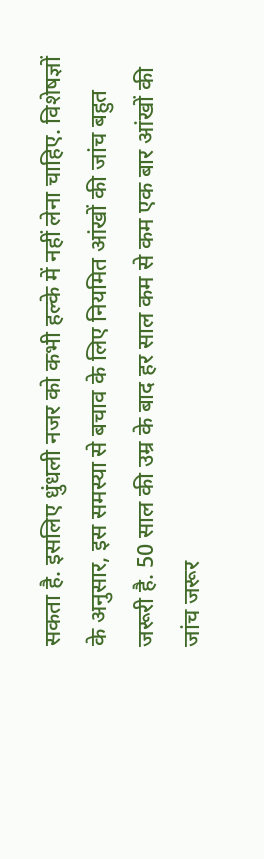सकता है. इसलिए धुंधली नजर को कभी हल्के में नहीं लेना चाहिए. विशेषज्ञों के अनुसार, इस समस्या से बचाव के लिए नियमित आंखों की जांच बहुत जरूरी है. 50 साल की उम्र के बाद हर साल कम से कम एक बार आंखों की जांच जरूर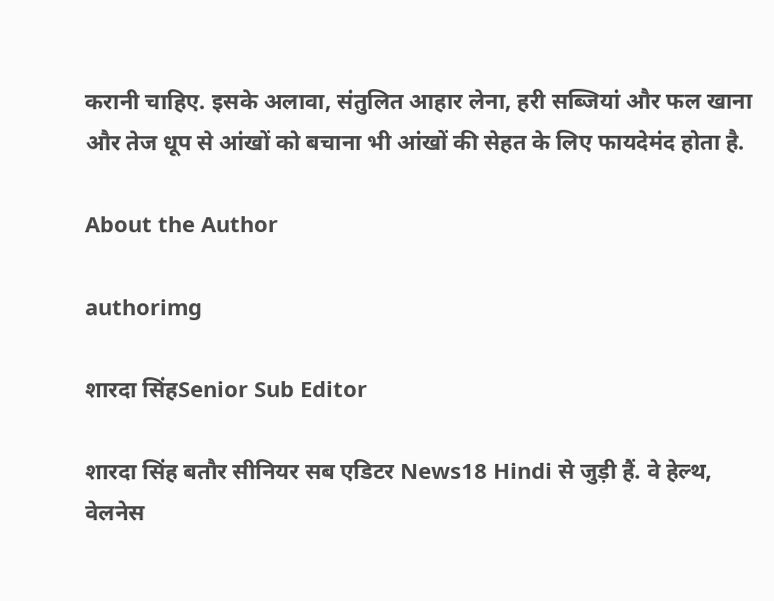करानी चाहिए. इसके अलावा, संतुलित आहार लेना, हरी सब्जियां और फल खाना और तेज धूप से आंखों को बचाना भी आंखों की सेहत के लिए फायदेमंद होता है.

About the Author

authorimg

शारदा सिंहSenior Sub Editor

शारदा सिंह बतौर सीनियर सब एडिटर News18 Hindi से जुड़ी हैं. वे हेल्थ, वेलनेस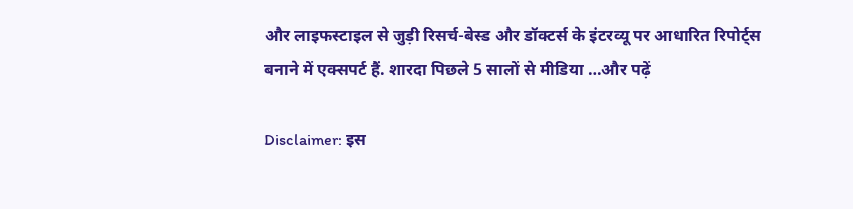और लाइफस्टाइल से जुड़ी रिसर्च-बेस्ड और डॉक्टर्स के इंटरव्यू पर आधारित रिपोर्ट्स बनाने में एक्सपर्ट हैं. शारदा पिछले 5 सालों से मीडिया …और पढ़ें

Disclaimer: इस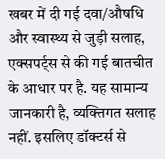खबर में दी गई दवा/औषधि और स्वास्थ्य से जुड़ी सलाह, एक्सपर्ट्स से की गई बातचीत के आधार पर है. यह सामान्य जानकारी है, व्यक्तिगत सलाह नहीं. इसलिए डॉक्टर्स से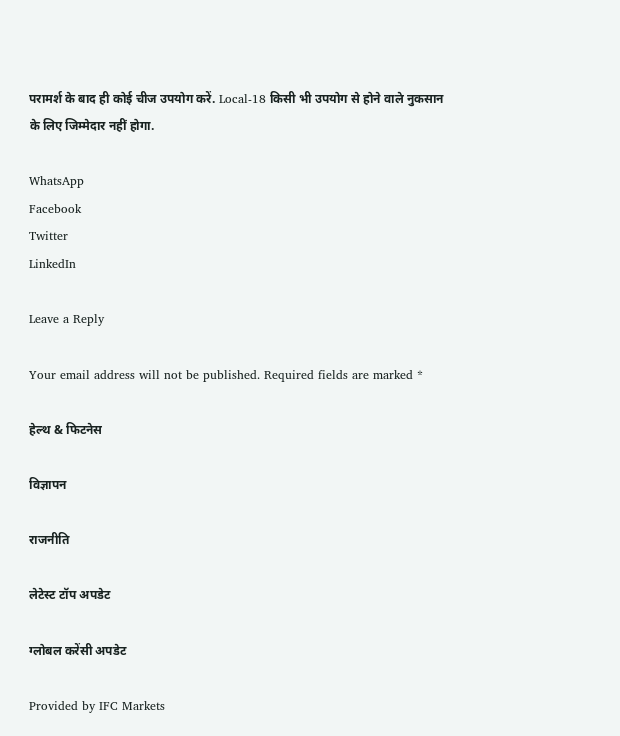परामर्श के बाद ही कोई चीज उपयोग करें. Local-18 किसी भी उपयोग से होने वाले नुकसान के लिए जिम्मेदार नहीं होगा.

WhatsApp
Facebook
Twitter
LinkedIn

Leave a Reply

Your email address will not be published. Required fields are marked *

हेल्थ & फिटनेस

विज्ञापन

राजनीति

लेटेस्ट टॉप अपडेट

ग्लोबल करेंसी अपडेट

Provided by IFC Markets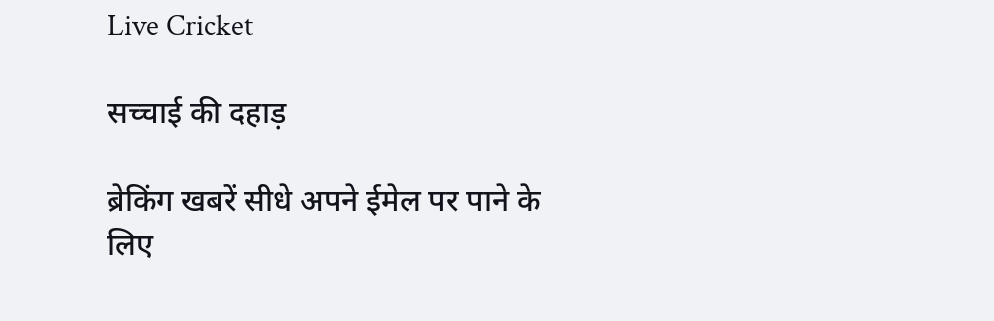Live Cricket

सच्चाई की दहाड़

ब्रेकिंग खबरें सीधे अपने ईमेल पर पाने के लिए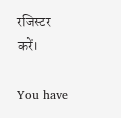रजिस्टर करें।

You have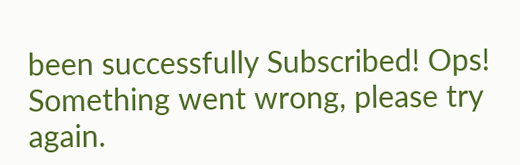been successfully Subscribed! Ops! Something went wrong, please try again.